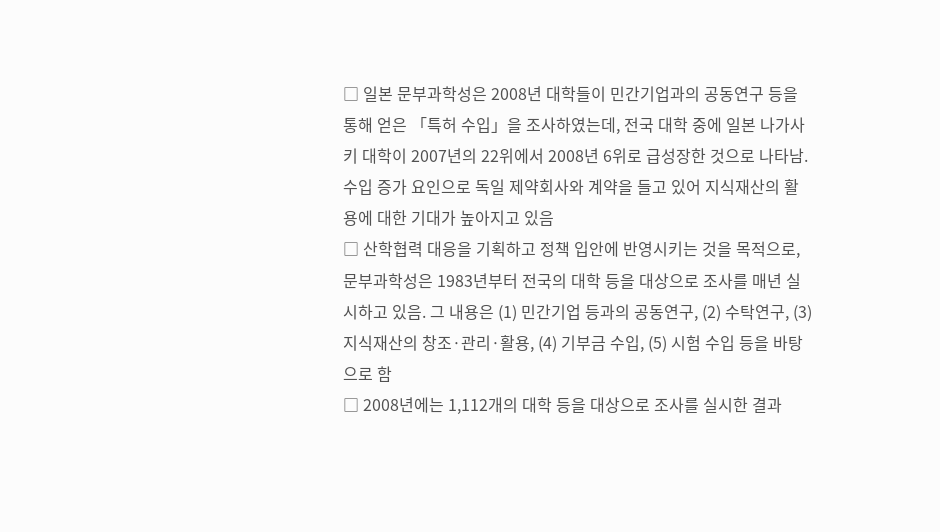□ 일본 문부과학성은 2008년 대학들이 민간기업과의 공동연구 등을 통해 얻은 「특허 수입」을 조사하였는데, 전국 대학 중에 일본 나가사키 대학이 2007년의 22위에서 2008년 6위로 급성장한 것으로 나타남. 수입 증가 요인으로 독일 제약회사와 계약을 들고 있어 지식재산의 활용에 대한 기대가 높아지고 있음
□ 산학협력 대응을 기획하고 정책 입안에 반영시키는 것을 목적으로, 문부과학성은 1983년부터 전국의 대학 등을 대상으로 조사를 매년 실시하고 있음. 그 내용은 (1) 민간기업 등과의 공동연구, (2) 수탁연구, (3) 지식재산의 창조·관리·활용, (4) 기부금 수입, (5) 시험 수입 등을 바탕으로 함
□ 2008년에는 1,112개의 대학 등을 대상으로 조사를 실시한 결과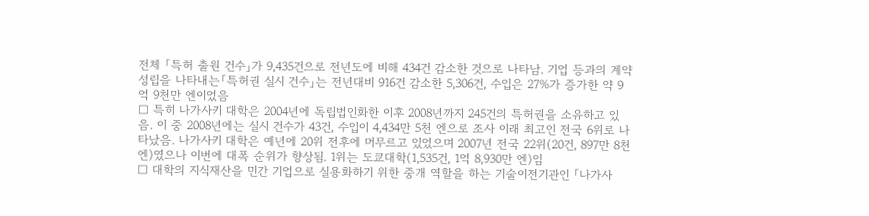전체 「특허 출원 건수」가 9,435건으로 전년도에 비해 434건 감소한 것으로 나타남. 기업 등과의 계약 성립을 나타내는「특허권 실시 건수」는 전년대비 916건 감소한 5,306건, 수입은 27%가 증가한 약 9억 9천만 엔이었음
□ 특히 나가사키 대학은 2004년에 독립법인화한 이후 2008년까지 245건의 특허권을 소유하고 있음. 이 중 2008년에는 실시 건수가 43건, 수입이 4,434만 5천 엔으로 조사 이래 최고인 전국 6위로 나타났음. 나가사키 대학은 예년에 20위 전후에 머무르고 있었으며 2007년 전국 22위(20건, 897만 8천 엔)였으나 이번에 대폭 순위가 향상됨. 1위는 도쿄대학(1,535건, 1억 8,930만 엔)임
□ 대학의 지식재산을 민간 기업으로 실용화하기 위한 중개 역할을 하는 기술이전기관인 「나가사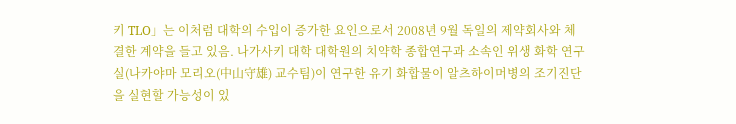키 TLO」는 이처럼 대학의 수입이 증가한 요인으로서 2008년 9월 독일의 제약회사와 체결한 계약을 들고 있음. 나가사키 대학 대학원의 치약학 종합연구과 소속인 위생 화학 연구실(나카야마 모리오(中山守雄) 교수팀)이 연구한 유기 화합물이 알츠하이머병의 조기진단을 실현할 가능성이 있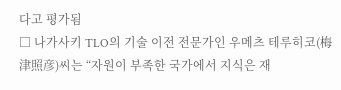다고 평가됨
□ 나가사키 TLO의 기술 이전 전문가인 우메츠 테루히코(梅津照彦)씨는 “자원이 부족한 국가에서 지식은 재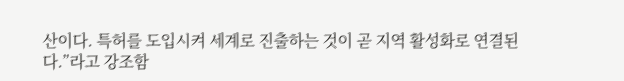산이다. 특허를 도입시켜 세계로 진출하는 것이 곧 지역 활성화로 연결된다.”라고 강조함